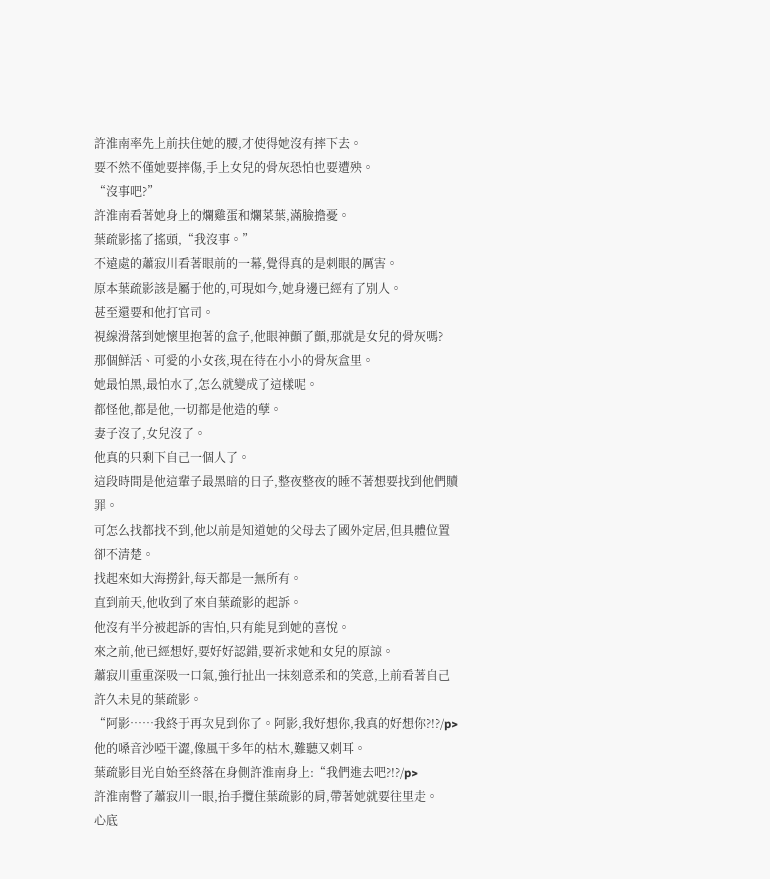許淮南率先上前扶住她的腰,才使得她沒有摔下去。
要不然不僅她要摔傷,手上女兒的骨灰恐怕也要遭殃。
“沒事吧?”
許淮南看著她身上的爛雞蛋和爛菜葉,滿臉擔憂。
葉疏影搖了搖頭,“我沒事。”
不遠處的蕭寂川看著眼前的一幕,覺得真的是刺眼的厲害。
原本葉疏影該是屬于他的,可現如今,她身邊已經有了別人。
甚至還要和他打官司。
視線滑落到她懷里抱著的盒子,他眼神顫了顫,那就是女兒的骨灰嗎?
那個鮮活、可愛的小女孩,現在待在小小的骨灰盒里。
她最怕黑,最怕水了,怎么就變成了這樣呢。
都怪他,都是他,一切都是他造的孽。
妻子沒了,女兒沒了。
他真的只剩下自己一個人了。
這段時間是他這輩子最黑暗的日子,整夜整夜的睡不著想要找到他們贖罪。
可怎么找都找不到,他以前是知道她的父母去了國外定居,但具體位置卻不清楚。
找起來如大海撈針,每天都是一無所有。
直到前天,他收到了來自葉疏影的起訴。
他沒有半分被起訴的害怕,只有能見到她的喜悅。
來之前,他已經想好,要好好認錯,要祈求她和女兒的原諒。
蕭寂川重重深吸一口氣,強行扯出一抹刻意柔和的笑意,上前看著自己許久未見的葉疏影。
“阿影……我終于再次見到你了。阿影,我好想你,我真的好想你?!?/p>
他的嗓音沙啞干澀,像風干多年的枯木,難聽又刺耳。
葉疏影目光自始至終落在身側許淮南身上:“我們進去吧?!?/p>
許淮南瞥了蕭寂川一眼,抬手攬住葉疏影的肩,帶著她就要往里走。
心底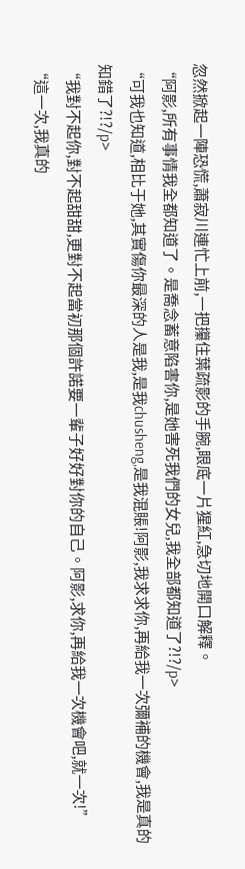忽然掀起一陣恐慌,蕭寂川連忙上前,一把攥住葉疏影的手腕,眼底一片猩紅,急切地開口解釋。
“阿影,所有事情我全都知道了。是喬念蓄意陷害你,是她害死我們的女兒,我全部都知道了?!?/p>
“可我也知道,相比于她,其實傷你最深的人是我,是我chusheng,是我混賬!阿影,我求求你,再給我一次彌補的機會,我是真的知錯了?!?/p>
“我對不起你,對不起甜甜,更對不起當初那個許諾要一輩子好好對你的自己。阿影,求你,再給我一次機會吧,就一次!”
“這一次,我真的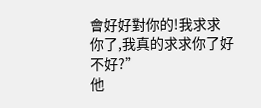會好好對你的!我求求你了,我真的求求你了好不好?”
他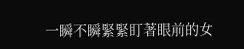一瞬不瞬緊緊盯著眼前的女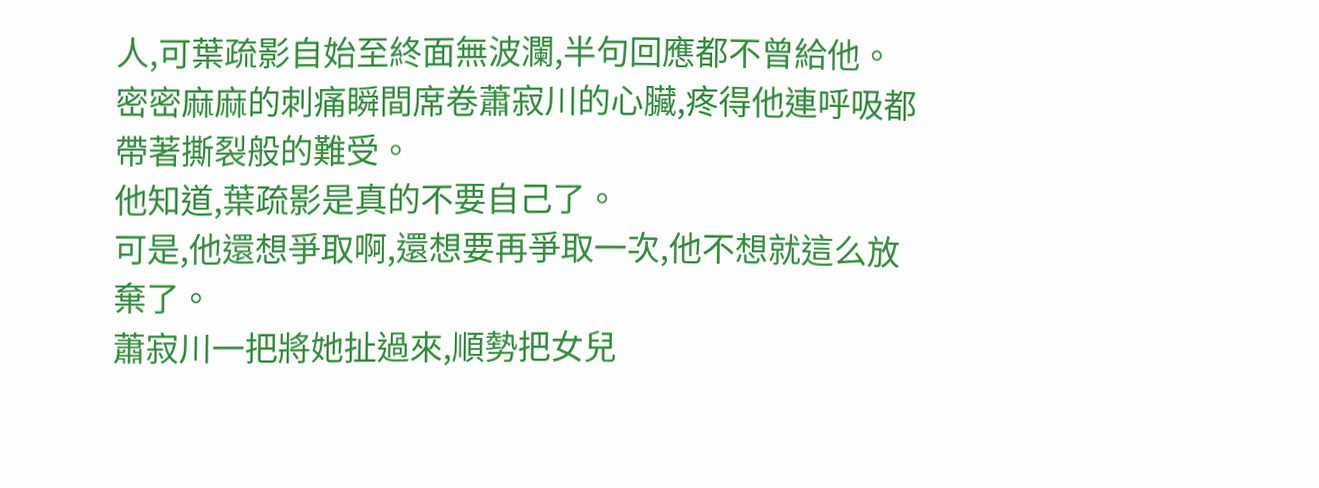人,可葉疏影自始至終面無波瀾,半句回應都不曾給他。
密密麻麻的刺痛瞬間席卷蕭寂川的心臟,疼得他連呼吸都帶著撕裂般的難受。
他知道,葉疏影是真的不要自己了。
可是,他還想爭取啊,還想要再爭取一次,他不想就這么放棄了。
蕭寂川一把將她扯過來,順勢把女兒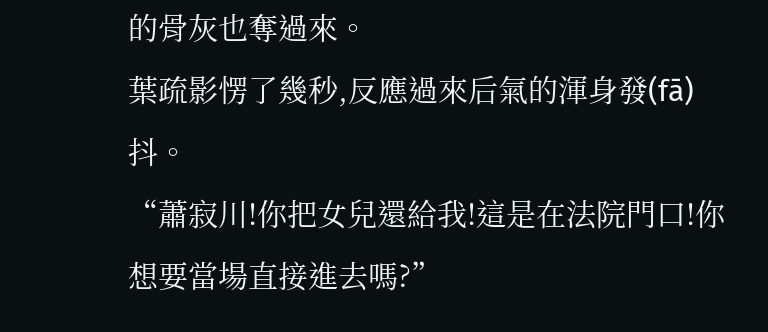的骨灰也奪過來。
葉疏影愣了幾秒,反應過來后氣的渾身發(fā)抖。
“蕭寂川!你把女兒還給我!這是在法院門口!你想要當場直接進去嗎?”